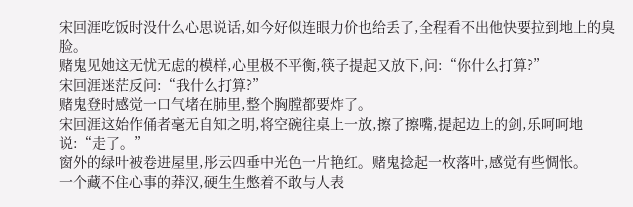宋回涯吃饭时没什么心思说话,如今好似连眼力价也给丢了,全程看不出他快要拉到地上的臭脸。
赌鬼见她这无忧无虑的模样,心里极不平衡,筷子提起又放下,问:“你什么打算?”
宋回涯迷茫反问:“我什么打算?”
赌鬼登时感觉一口气堵在肺里,整个胸膛都要炸了。
宋回涯这始作俑者毫无自知之明,将空碗往桌上一放,擦了擦嘴,提起边上的剑,乐呵呵地说:“走了。”
窗外的绿叶被卷进屋里,彤云四垂中光色一片艳红。赌鬼捻起一枚落叶,感觉有些惆怅。
一个藏不住心事的莽汉,硬生生憋着不敢与人表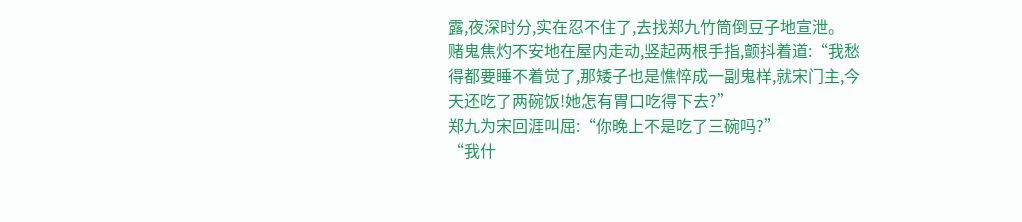露,夜深时分,实在忍不住了,去找郑九竹筒倒豆子地宣泄。
赌鬼焦灼不安地在屋内走动,竖起两根手指,颤抖着道:“我愁得都要睡不着觉了,那矮子也是憔悴成一副鬼样,就宋门主,今天还吃了两碗饭!她怎有胃口吃得下去?”
郑九为宋回涯叫屈:“你晚上不是吃了三碗吗?”
“我什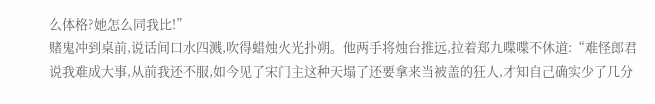么体格?她怎么同我比!”
赌鬼冲到桌前,说话间口水四溅,吹得蜡烛火光扑朔。他两手将烛台推远,拉着郑九喋喋不休道:“难怪郎君说我难成大事,从前我还不服,如今见了宋门主这种天塌了还要拿来当被盖的狂人,才知自己确实少了几分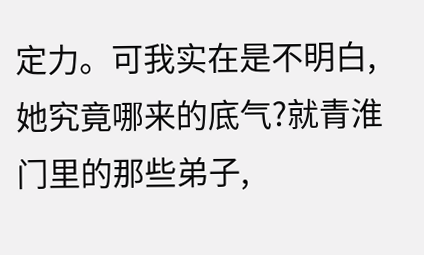定力。可我实在是不明白,她究竟哪来的底气?就青淮门里的那些弟子,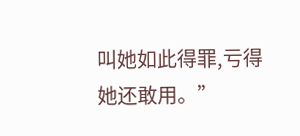叫她如此得罪,亏得她还敢用。”